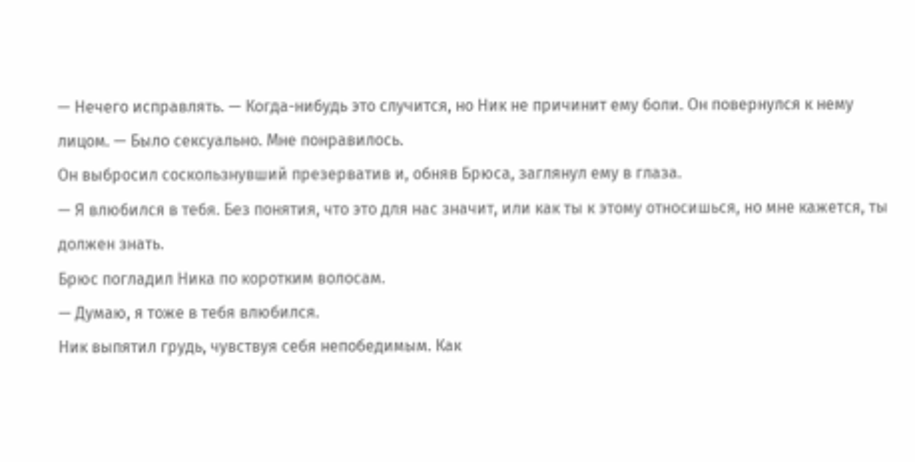— Нечего исправлять. — Когда-нибудь это случится, но Ник не причинит ему боли. Он повернулся к нему лицом. — Было сексуально. Мне понравилось.
Он выбросил соскользнувший презерватив и, обняв Брюса, заглянул ему в глаза.
— Я влюбился в тебя. Без понятия, что это для нас значит, или как ты к этому относишься, но мне кажется, ты должен знать.
Брюс погладил Ника по коротким волосам.
— Думаю, я тоже в тебя влюбился.
Ник выпятил грудь, чувствуя себя непобедимым. Как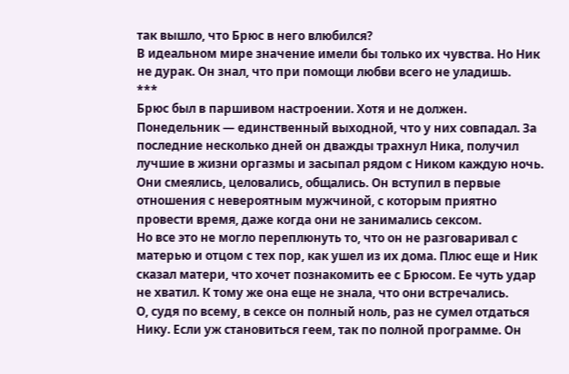так вышло, что Брюс в него влюбился?
В идеальном мире значение имели бы только их чувства. Но Ник не дурак. Он знал, что при помощи любви всего не уладишь.
***
Брюс был в паршивом настроении. Хотя и не должен. Понедельник — единственный выходной, что у них совпадал. За последние несколько дней он дважды трахнул Ника, получил лучшие в жизни оргазмы и засыпал рядом с Ником каждую ночь. Они смеялись, целовались, общались. Он вступил в первые отношения с невероятным мужчиной, с которым приятно провести время, даже когда они не занимались сексом.
Но все это не могло переплюнуть то, что он не разговаривал с матерью и отцом с тех пор, как ушел из их дома. Плюс еще и Ник сказал матери, что хочет познакомить ее с Брюсом. Ее чуть удар не хватил. К тому же она еще не знала, что они встречались.
О, судя по всему, в сексе он полный ноль, раз не сумел отдаться Нику. Если уж становиться геем, так по полной программе. Он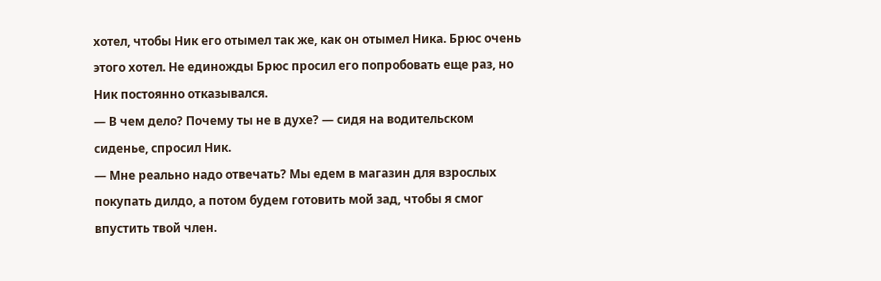хотел, чтобы Ник его отымел так же, как он отымел Ника. Брюс очень этого хотел. Не единожды Брюс просил его попробовать еще раз, но Ник постоянно отказывался.
— В чем дело? Почему ты не в духе? — сидя на водительском сиденье, спросил Ник.
— Мне реально надо отвечать? Мы едем в магазин для взрослых покупать дилдо, а потом будем готовить мой зад, чтобы я смог впустить твой член.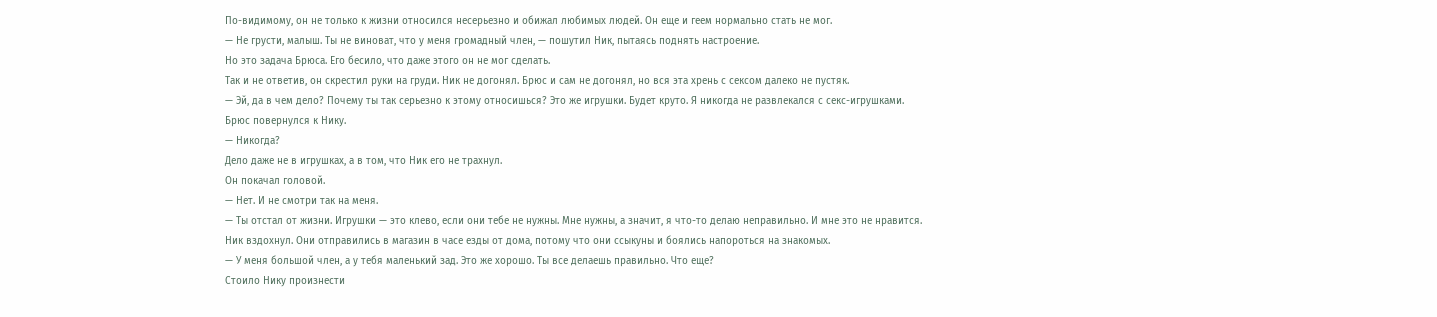По-видимому, он не только к жизни относился несерьезно и обижал любимых людей. Он еще и геем нормально стать не мог.
— Не грусти, малыш. Ты не виноват, что у меня громадный член, — пошутил Ник, пытаясь поднять настроение.
Но это задача Брюса. Его бесило, что даже этого он не мог сделать.
Так и не ответив, он скрестил руки на груди. Ник не догонял. Брюс и сам не догонял, но вся эта хрень с сексом далеко не пустяк.
— Эй, да в чем дело? Почему ты так серьезно к этому относишься? Это же игрушки. Будет круто. Я никогда не развлекался с секс-игрушками.
Брюс повернулся к Нику.
— Никогда?
Дело даже не в игрушках, а в том, что Ник его не трахнул.
Он покачал головой.
— Нет. И не смотри так на меня.
— Ты отстал от жизни. Игрушки — это клево, если они тебе не нужны. Мне нужны, а значит, я что-то делаю неправильно. И мне это не нравится.
Ник вздохнул. Они отправились в магазин в часе езды от дома, потому что они ссыкуны и боялись напороться на знакомых.
— У меня большой член, а у тебя маленький зад. Это же хорошо. Ты все делаешь правильно. Что еще?
Стоило Нику произнести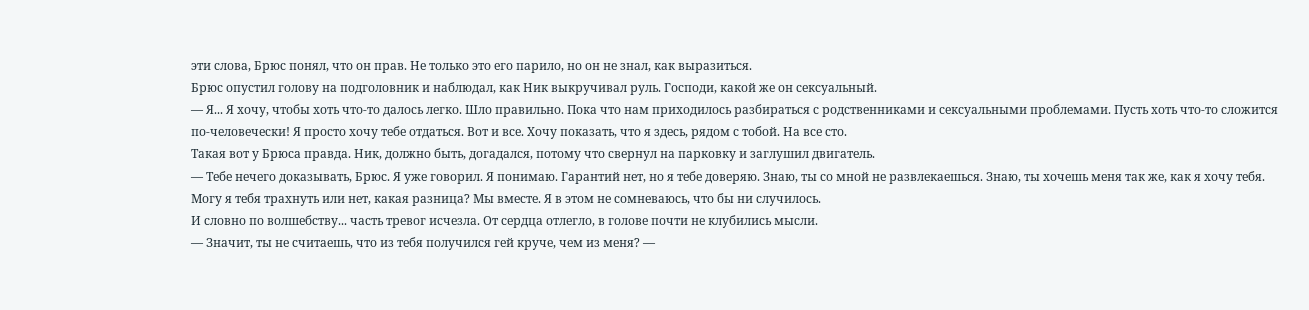эти слова, Брюс понял, что он прав. Не только это его парило, но он не знал, как выразиться.
Брюс опустил голову на подголовник и наблюдал, как Ник выкручивал руль. Господи, какой же он сексуальный.
— Я... Я хочу, чтобы хоть что-то далось легко. Шло правильно. Пока что нам приходилось разбираться с родственниками и сексуальными проблемами. Пусть хоть что-то сложится по-человечески! Я просто хочу тебе отдаться. Вот и все. Хочу показать, что я здесь, рядом с тобой. На все сто.
Такая вот у Брюса правда. Ник, должно быть, догадался, потому что свернул на парковку и заглушил двигатель.
— Тебе нечего доказывать, Брюс. Я уже говорил. Я понимаю. Гарантий нет, но я тебе доверяю. Знаю, ты со мной не развлекаешься. Знаю, ты хочешь меня так же, как я хочу тебя. Могу я тебя трахнуть или нет, какая разница? Мы вместе. Я в этом не сомневаюсь, что бы ни случилось.
И словно по волшебству... часть тревог исчезла. От сердца отлегло, в голове почти не клубились мысли.
— Значит, ты не считаешь, что из тебя получился гей круче, чем из меня? —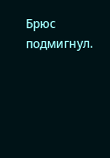Брюс подмигнул.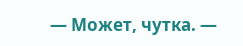— Может, чутка. —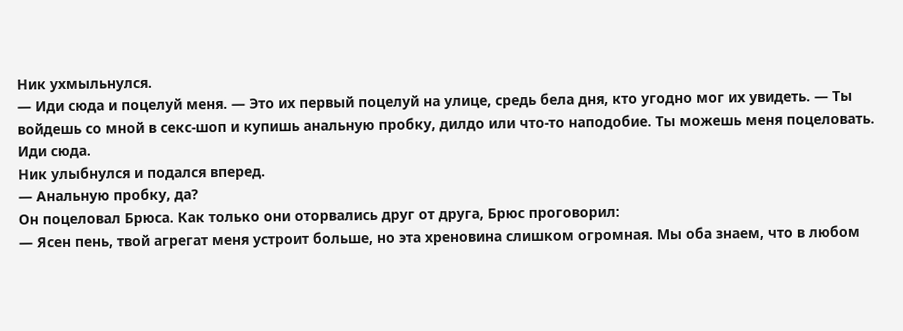Ник ухмыльнулся.
— Иди сюда и поцелуй меня. — Это их первый поцелуй на улице, средь бела дня, кто угодно мог их увидеть. — Ты войдешь со мной в секс-шоп и купишь анальную пробку, дилдо или что-то наподобие. Ты можешь меня поцеловать. Иди сюда.
Ник улыбнулся и подался вперед.
— Анальную пробку, да?
Он поцеловал Брюса. Как только они оторвались друг от друга, Брюс проговорил:
— Ясен пень, твой агрегат меня устроит больше, но эта хреновина слишком огромная. Мы оба знаем, что в любом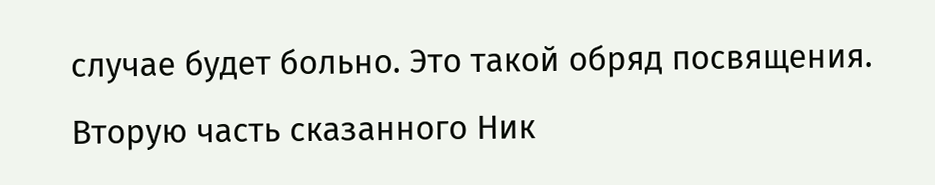случае будет больно. Это такой обряд посвящения.
Вторую часть сказанного Ник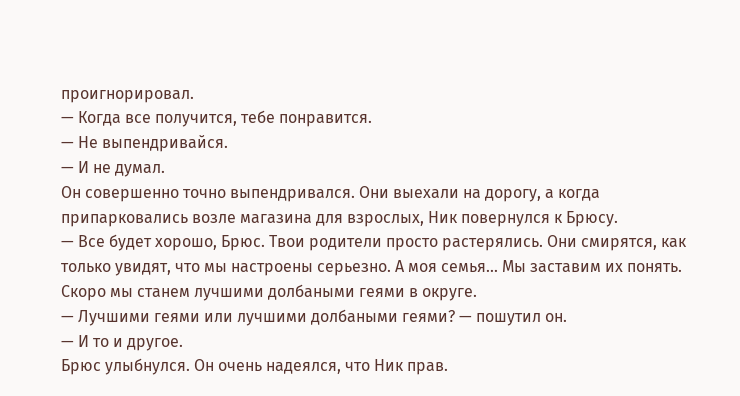проигнорировал.
— Когда все получится, тебе понравится.
— Не выпендривайся.
— И не думал.
Он совершенно точно выпендривался. Они выехали на дорогу, а когда припарковались возле магазина для взрослых, Ник повернулся к Брюсу.
— Все будет хорошо, Брюс. Твои родители просто растерялись. Они смирятся, как только увидят, что мы настроены серьезно. А моя семья... Мы заставим их понять. Скоро мы станем лучшими долбаными геями в округе.
— Лучшими геями или лучшими долбаными геями? — пошутил он.
— И то и другое.
Брюс улыбнулся. Он очень надеялся, что Ник прав.